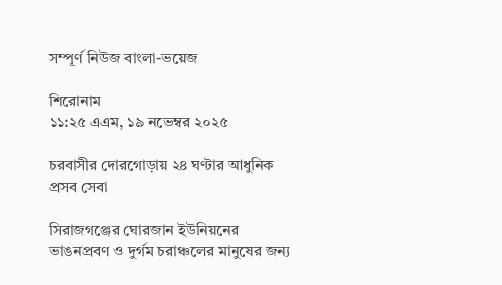সম্পূর্ণ নিউজ বাংলা-ভয়েজ

শিরোনাম
১১:২৫ এএম, ১৯ নভেম্বর ২০২৫

চরবাসীর দোরগোড়ায় ২৪ ঘণ্টার আধুনিক প্রসব সেবা

সিরাজগঞ্জের ঘোরজান ইউনিয়নের ভাঙনপ্রবণ ও দুর্গম চরাঞ্চলের মানুষের জন্য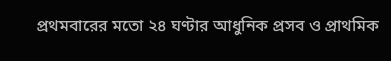প্রথমবারের মতো ২৪ ঘণ্টার আধুনিক প্রসব ও প্রাথমিক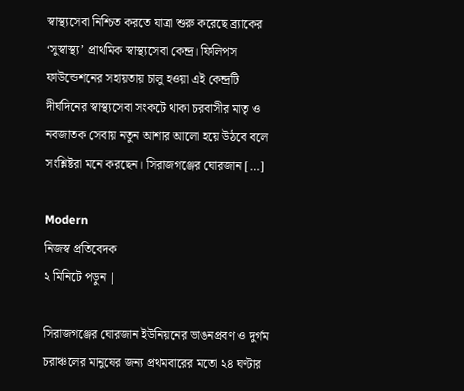স্বাস্থ্যসেবা নিশ্চিত করতে যাত্রা শুরু করেছে ব্র্যাকের ‘সুস্বাস্থ্য’ প্রাথমিক স্বাস্থ্যসেবা কেন্দ্র। ফিলিপস ফাউন্ডেশনের সহায়তায় চালু হওয়া এই কেন্দ্রটি দীর্ঘদিনের স্বাস্থ্যসেবা সংকটে থাকা চরবাসীর মাতৃ ও নবজাতক সেবায় নতুন আশার আলো হয়ে উঠবে বলে সংশ্লিষ্টরা মনে করছেন। সিরাজগঞ্জের ঘোরজান […]

Modern
নিজস্ব প্রতিবেদক
২ মিনিটে পড়ুন |

সিরাজগঞ্জের ঘোরজান ইউনিয়নের ভাঙনপ্রবণ ও দুর্গম চরাঞ্চলের মানুষের জন্য প্রথমবারের মতো ২৪ ঘণ্টার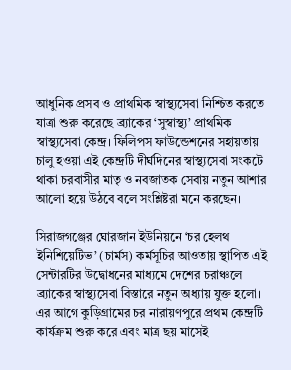আধুনিক প্রসব ও প্রাথমিক স্বাস্থ্যসেবা নিশ্চিত করতে যাত্রা শুরু করেছে ব্র্যাকের ‘সুস্বাস্থ্য’ প্রাথমিক স্বাস্থ্যসেবা কেন্দ্র। ফিলিপস ফাউন্ডেশনের সহায়তায় চালু হওয়া এই কেন্দ্রটি দীর্ঘদিনের স্বাস্থ্যসেবা সংকটে থাকা চরবাসীর মাতৃ ও নবজাতক সেবায় নতুন আশার আলো হয়ে উঠবে বলে সংশ্লিষ্টরা মনে করছেন।

সিরাজগঞ্জের ঘোরজান ইউনিয়নে ‘চর হেলথ ইনিশিয়েটিভ’ (চার্মস) কর্মসূচির আওতায় স্থাপিত এই সেন্টারটির উদ্বোধনের মাধ্যমে দেশের চরাঞ্চলে ব্র্যাকের স্বাস্থ্যসেবা বিস্তারে নতুন অধ্যায় যুক্ত হলো। এর আগে কুড়িগ্রামের চর নারায়ণপুরে প্রথম কেন্দ্রটি কার্যক্রম শুরু করে এবং মাত্র ছয় মাসেই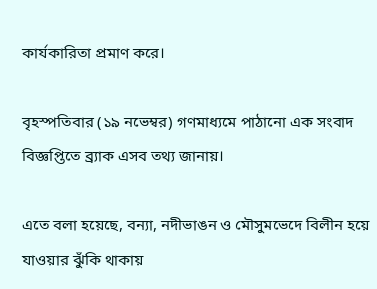কার্যকারিতা প্রমাণ করে।

বৃহস্পতিবার (১৯ নভেম্বর) গণমাধ্যমে পাঠানো এক সংবাদ বিজ্ঞপ্তিতে ব্র্যাক এসব তথ্য জানায়।

এতে বলা হয়েছে, বন্যা, নদীভাঙন ও মৌসুমভেদে বিলীন হয়ে যাওয়ার ঝুঁকি থাকায়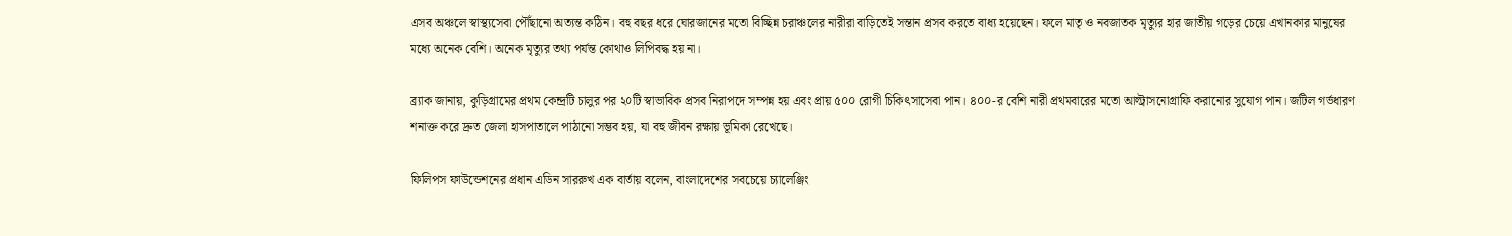এসব অঞ্চলে স্বাস্থ্যসেবা পৌঁছানো অত্যন্ত কঠিন। বহু বছর ধরে ঘোরজানের মতো বিচ্ছিন্ন চরাঞ্চলের নারীরা বাড়িতেই সন্তান প্রসব করতে বাধ্য হয়েছেন। ফলে মাতৃ ও নবজাতক মৃত্যুর হার জাতীয় গড়ের চেয়ে এখানকার মানুষের মধ্যে অনেক বেশি। অনেক মৃত্যুর তথ্য পর্যন্ত কোথাও লিপিবদ্ধ হয় না।

ব্র্যাক জানায়, কুড়িগ্রামের প্রথম কেন্দ্রটি চালুর পর ২০টি স্বাভাবিক প্রসব নিরাপদে সম্পন্ন হয় এবং প্রায় ৫০০ রোগী চিকিৎসাসেবা পান। ৪০০-র বেশি নারী প্রথমবারের মতো আল্ট্রাসনোগ্রাফি করানোর সুযোগ পান। জটিল গর্ভধারণ শনাক্ত করে দ্রুত জেলা হাসপাতালে পাঠানো সম্ভব হয়, যা বহু জীবন রক্ষায় ভূমিকা রেখেছে।

ফিলিপস ফাউন্ডেশনের প্রধান এডিন সাররুখ এক বার্তায় বলেন, বাংলাদেশের সবচেয়ে চ্যালেঞ্জিং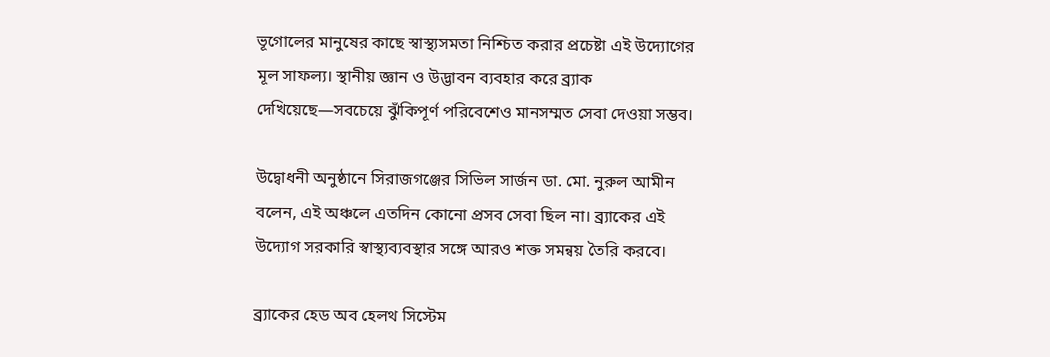ভূগোলের মানুষের কাছে স্বাস্থ্যসমতা নিশ্চিত করার প্রচেষ্টা এই উদ্যোগের মূল সাফল্য। স্থানীয় জ্ঞান ও উদ্ভাবন ব্যবহার করে ব্র্যাক দেখিয়েছে—সবচেয়ে ঝুঁকিপূর্ণ পরিবেশেও মানসম্মত সেবা দেওয়া সম্ভব।

উদ্বোধনী অনুষ্ঠানে সিরাজগঞ্জের সিভিল সার্জন ডা. মো. নুরুল আমীন বলেন, এই অঞ্চলে এতদিন কোনো প্রসব সেবা ছিল না। ব্র্যাকের এই উদ্যোগ সরকারি স্বাস্থ্যব্যবস্থার সঙ্গে আরও শক্ত সমন্বয় তৈরি করবে।

ব্র্যাকের হেড অব হেলথ সিস্টেম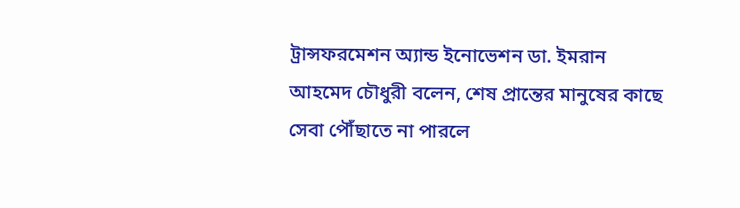ট্রান্সফরমেশন অ্যান্ড ইনোভেশন ডা. ইমরান আহমেদ চৌধুরী বলেন, শেষ প্রান্তের মানুষের কাছে সেবা পৌঁছাতে না পারলে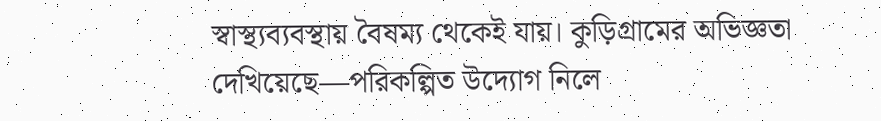স্বাস্থ্যব্যবস্থায় বৈষম্য থেকেই যায়। কুড়িগ্রামের অভিজ্ঞতা দেখিয়েছে—পরিকল্পিত উদ্যোগ নিলে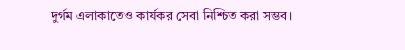দুর্গম এলাকাতেও কার্যকর সেবা নিশ্চিত করা সম্ভব।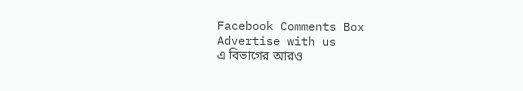Facebook Comments Box
Advertise with us
এ বিভাগের আরও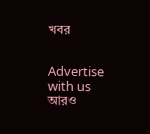খবর


Advertise with us
আরও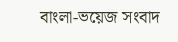বাংলা-ভয়েজ সংবাদ